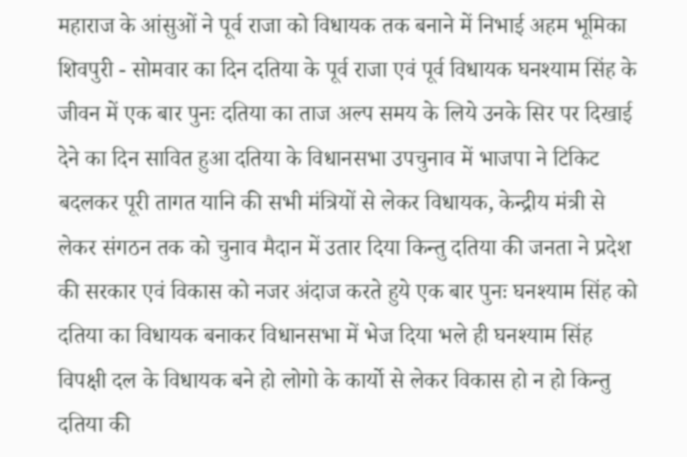महाराज के आंसुओं ने पूर्व राजा को विधायक तक बनाने में निभाई अहम भूमिका
शिवपुरी - सोमवार का दिन दतिया के पूर्व राजा एवं पूर्व विधायक घनश्याम सिंह के जीवन में एक बार पुनः दतिया का ताज अल्प समय के लिये उनके सिर पर दिखाई देने का दिन सावित हुआ दतिया के विधानसभा उपचुनाव में भाजपा ने टिकिट बदलकर पूरी तागत यानि की सभी मंत्रियों से लेकर विधायक, केन्द्रीय मंत्री से लेकर संगठन तक को चुनाव मैदान में उतार दिया किन्तु दतिया की जनता ने प्रदेश की सरकार एवं विकास को नजर अंदाज करते हुये एक बार पुनः घनश्याम सिंह को दतिया का विधायक बनाकर विधानसभा में भेज दिया भले ही घनश्याम सिंह विपक्षी दल के विधायक बने हो लोगो के कार्यो से लेकर विकास हो न हो किन्तु दतिया की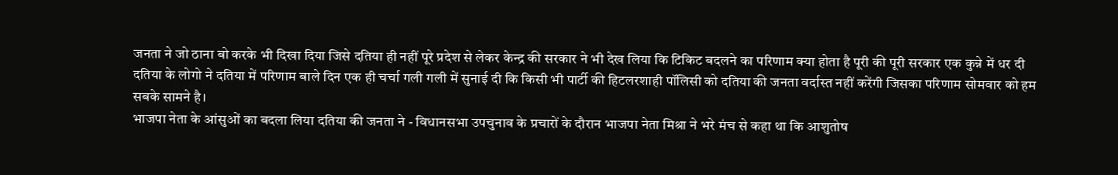जनता ने जो ठाना बो करके भी दिखा दिया जिसे दतिया ही नहीं पूरे प्रदेश से लेकर केन्द्र की सरकार ने भी देख लिया कि टिकिट बदलने का परिणाम क्या होता है पूरी की पूरी सरकार एक कुन्ने में धर दी दतिया के लोगो ने दतिया में परिणाम बाले दिन एक ही चर्चा गली गली में सुनाई दी कि किसी भी पार्टी की हिटलरशाही पॉलिसी को दतिया की जनता वर्दास्त नहीं करेंगी जिसका परिणाम सोमवार को हम सबके सामने है।
भाजपा नेता के आंसुओं का बदला लिया दतिया की जनता ने - विधानसभा उपचुनाव के प्रचारों के दौरान भाजपा नेता मिश्रा ने भरे मंच से कहा था कि आशुतोष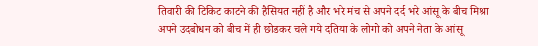तिवारी की टिकिट काटने की हैसियत नहीं है और भरे मंच से अपने दर्द भरे आंसू के बीच मिश्रा अपने उदबोधन को बीच में ही छोडकर चले गये दतिया के लोगो को अपने नेता के आंसू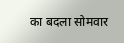का बदला सोमवार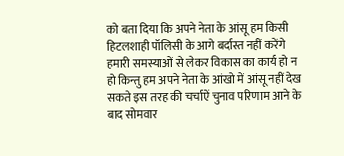को बता दिया कि अपने नेता के आंसू हम किसी हिटलशाही पॉलिसी के आगे बर्दास्त नहीं करेंगे हमारी समस्याओं से लेकर विकास का कार्य हो न हो किन्तु हम अपने नेता के आंखो में आंसू नहीं देख सकते इस तरह की चर्चाऐं चुनाव परिणाम आने के बाद सोमवार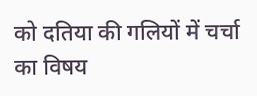को दतिया की गलियों में चर्चा का विषय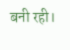बनी रही।